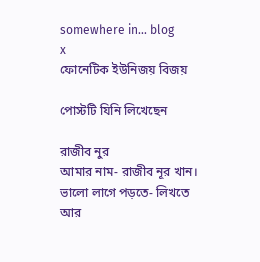somewhere in... blog
x
ফোনেটিক ইউনিজয় বিজয়

পোস্টটি যিনি লিখেছেন

রাজীব নুর
আমার নাম- রাজীব নূর খান। ভালো লাগে পড়তে- লিখতে আর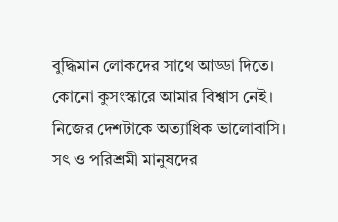বুদ্ধিমান লোকদের সাথে আড্ডা দিতে। কোনো কুসংস্কারে আমার বিশ্বাস নেই। নিজের দেশটাকে অত্যাধিক ভালোবাসি। সৎ ও পরিশ্রমী মানুষদের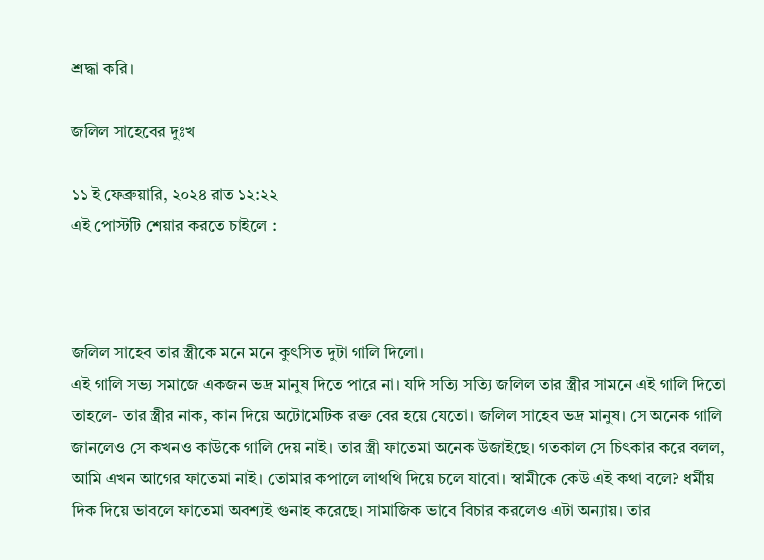শ্রদ্ধা করি।

জলিল সাহেবের দুঃখ

১১ ই ফেব্রুয়ারি, ২০২৪ রাত ১২:২২
এই পোস্টটি শেয়ার করতে চাইলে :



জলিল সাহেব তার স্ত্রীকে মনে মনে কুৎসিত দুটা গালি দিলো।
এই গালি সভ্য সমাজে একজন ভদ্র মানুষ দিতে পারে না। যদি সত্যি সত্যি জলিল তার স্ত্রীর সামনে এই গালি দিতো তাহলে- তার স্ত্রীর নাক, কান দিয়ে অটোমেটিক রক্ত বের হয়ে যেতো। জলিল সাহেব ভদ্র মানুষ। সে অনেক গালি জানলেও সে কখনও কাউকে গালি দেয় নাই। তার স্ত্রী ফাতেমা অনেক উজাইছে। গতকাল সে চিৎকার করে বলল, আমি এখন আগের ফাতেমা নাই। তোমার কপালে লাথথি দিয়ে চলে যাবো। স্বামীকে কেউ এই কথা বলে? ধর্মীয় দিক দিয়ে ভাবলে ফাতেমা অবশ্যই গুনাহ করেছে। সামাজিক ভাবে বিচার করলেও এটা অন্যায়। তার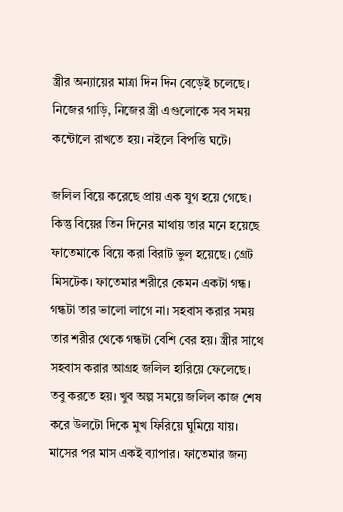স্ত্রীর অন্যায়ের মাত্রা দিন দিন বেড়েই চলেছে। নিজের গাড়ি, নিজের স্ত্রী এগুলোকে সব সময় কন্টোলে রাখতে হয়। নইলে বিপত্তি ঘটে।

জলিল বিয়ে করেছে প্রায় এক যুগ হয়ে গেছে।
কিন্তু বিয়ের তিন দিনের মাথায় তার মনে হয়েছে ফাতেমাকে বিয়ে করা বিরাট ভুল হয়েছে। গ্রেট মিসটেক। ফাতেমার শরীরে কেমন একটা গন্ধ। গন্ধটা তার ভালো লাগে না। সহবাস করার সময় তার শরীর থেকে গন্ধটা বেশি বের হয়। স্ত্রীর সাথে সহবাস করার আগ্রহ জলিল হারিয়ে ফেলেছে। তবু করতে হয়। খুব অল্প সময়ে জলিল কাজ শেষ করে উলটো দিকে মুখ ফিরিয়ে ঘুমিয়ে যায়। মাসের পর মাস একই ব্যাপার। ফাতেমার জন্য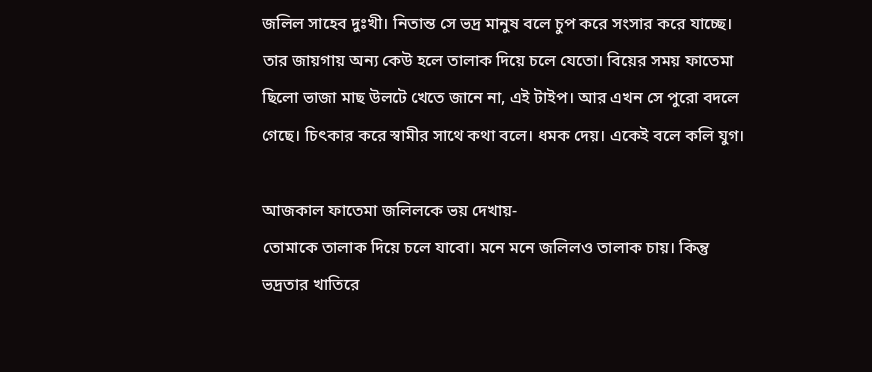জলিল সাহেব দুঃখী। নিতান্ত সে ভদ্র মানুষ বলে চুপ করে সংসার করে যাচ্ছে। তার জায়গায় অন্য কেউ হলে তালাক দিয়ে চলে যেতো। বিয়ের সময় ফাতেমা ছিলো ভাজা মাছ উলটে খেতে জানে না, এই টাইপ। আর এখন সে পুরো বদলে গেছে। চিৎকার করে স্বামীর সাথে কথা বলে। ধমক দেয়। একেই বলে কলি যুগ।

আজকাল ফাতেমা জলিলকে ভয় দেখায়-
তোমাকে তালাক দিয়ে চলে যাবো। মনে মনে জলিলও তালাক চায়। কিন্তু ভদ্রতার খাতিরে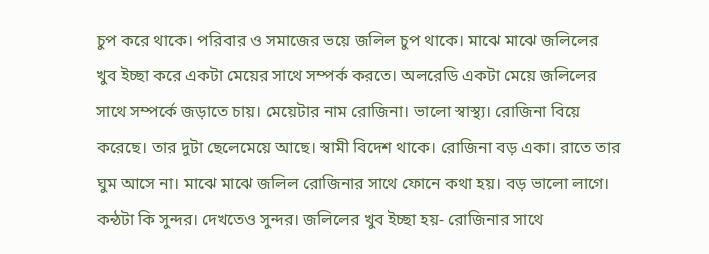চুপ করে থাকে। পরিবার ও সমাজের ভয়ে জলিল চুপ থাকে। মাঝে মাঝে জলিলের খুব ইচ্ছা করে একটা মেয়ের সাথে সম্পর্ক করতে। অলরেডি একটা মেয়ে জলিলের সাথে সম্পর্কে জড়াতে চায়। মেয়েটার নাম রোজিনা। ভালো স্বাস্থ্য। রোজিনা বিয়ে করেছে। তার দুটা ছেলেমেয়ে আছে। স্বামী বিদেশ থাকে। রোজিনা বড় একা। রাতে তার ঘুম আসে না। মাঝে মাঝে জলিল রোজিনার সাথে ফোনে কথা হয়। বড় ভালো লাগে। কন্ঠটা কি সুন্দর। দেখতেও সুন্দর। জলিলের খুব ইচ্ছা হয়- রোজিনার সাথে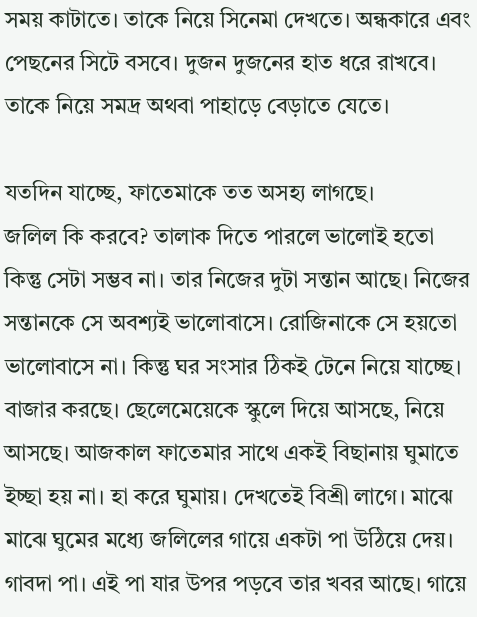সময় কাটাতে। তাকে নিয়ে সিনেমা দেখতে। অন্ধকারে এবং পেছনের সিটে বসবে। দুজন দুজনের হাত ধরে রাখবে। তাকে নিয়ে সমদ্র অথবা পাহাড়ে বেড়াতে যেতে।

যতদিন যাচ্ছে, ফাতেমাকে তত অসহ্য লাগছে।
জলিল কি করবে? তালাক দিতে পারলে ভালোই হতো কিন্তু সেটা সম্ভব না। তার নিজের দুটা সন্তান আছে। নিজের সন্তানকে সে অবশ্যই ভালোবাসে। রোজিনাকে সে হয়তো ভালোবাসে না। কিন্তু ঘর সংসার ঠিকই টেনে নিয়ে যাচ্ছে। বাজার করছে। ছেলেমেয়েকে স্কুলে দিয়ে আসছে, নিয়ে আসছে। আজকাল ফাতেমার সাথে একই বিছানায় ঘুমাতে ইচ্ছা হয় না। হা করে ঘুমায়। দেখতেই বিশ্রী লাগে। মাঝে মাঝে ঘুমের মধ্যে জলিলের গায়ে একটা পা উঠিয়ে দেয়। গাবদা পা। এই পা যার উপর পড়বে তার খবর আছে। গায়ে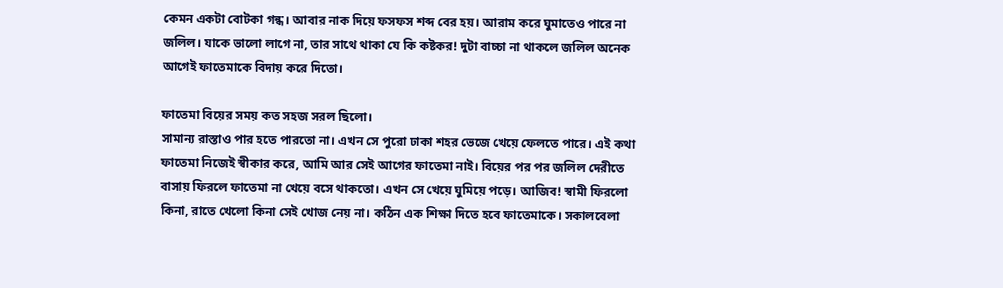কেমন একটা বোটকা গন্ধ। আবার নাক দিয়ে ফসফস শব্দ বের হয়। আরাম করে ঘুমাতেও পারে না জলিল। যাকে ভালো লাগে না, তার সাথে থাকা যে কি কষ্টকর! দুটা বাচ্চা না থাকলে জলিল অনেক আগেই ফাতেমাকে বিদায় করে দিতো।

ফাতেমা বিয়ের সময় কত সহজ সরল ছিলো।
সামান্য রাস্তাও পার হতে পারতো না। এখন সে পুরো ঢাকা শহর ভেজে খেয়ে ফেলতে পারে। এই কথা ফাতেমা নিজেই স্বীকার করে, আমি আর সেই আগের ফাতেমা নাই। বিয়ের পর পর জলিল দেরীতে বাসায় ফিরলে ফাতেমা না খেয়ে বসে থাকতো। এখন সে খেয়ে ঘুমিয়ে পড়ে। আজিব! স্বামী ফিরলো কিনা, রাতে খেলো কিনা সেই খোজ নেয় না। কঠিন এক শিক্ষা দিতে হবে ফাতেমাকে। সকালবেলা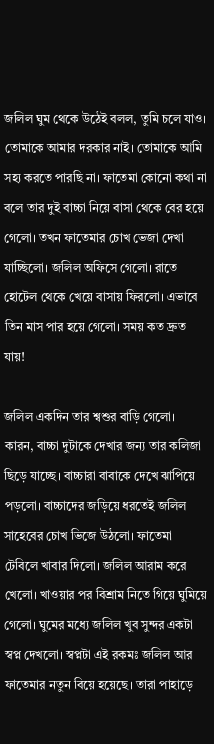জলিল ঘুম থেকে উঠেই বলল, তুমি চলে যাও। তোমাকে আমার দরকার নাই। তোমাকে আমি সহ্য করতে পারছি না। ফাতেমা কোনো কথা না বলে তার দুই বাচ্চা নিয়ে বাসা থেকে বের হয়ে গেলো। তখন ফাতেমার চোখ ভেজা দেখা যাচ্ছিলো। জলিল অফিসে গেলো। রাতে হোটেল থেকে খেয়ে বাসায় ফিরলো। এভাবে তিন মাস পার হয়ে গেলো। সময় কত দ্রুত যায়!

জলিল একদিন তার শ্বশুর বাড়ি গেলো।
কারন, বাচ্চা দুটাকে দেখার জন্য তার কলিজা ছিড়ে যাচ্ছে। বাচ্চারা বাবাকে দেখে ঝাপিয়ে পড়লো। বাচ্চাদের জড়িয়ে ধরতেই জলিল সাহেবের চোখ ভিজে উঠলো। ফাতেমা টেবিলে খাবার দিলো। জলিল আরাম করে খেলো। খাওয়ার পর বিশ্রাম নিতে গিয়ে ঘুমিয়ে গেলো। ঘুমের মধ্যে জলিল খুব সুন্দর একটা স্বপ্ন দেখলো। স্বপ্নটা এই রকমঃ জলিল আর ফাতেমার নতুন বিয়ে হয়েছে। তারা পাহাড়ে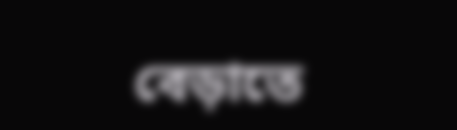বেড়াতে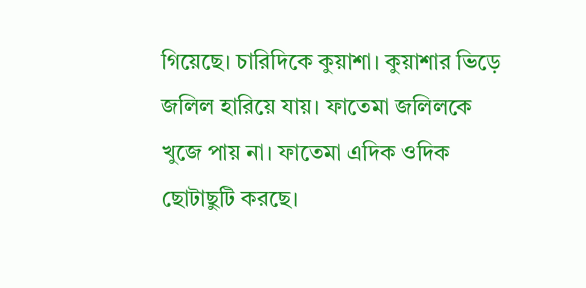গিয়েছে। চারিদিকে কুয়াশা। কুয়াশার ভিড়ে জলিল হারিয়ে যায়। ফাতেমা জলিলকে খুজে পায় না। ফাতেমা এদিক ওদিক ছোটাছুটি করছে।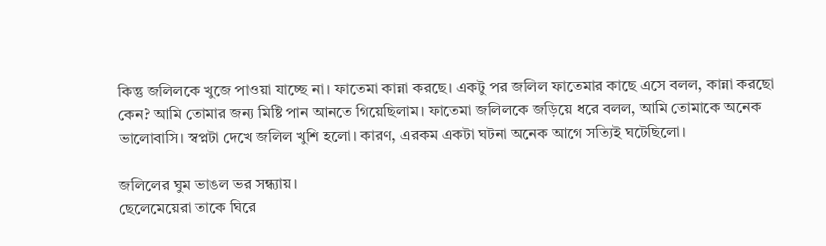কিন্তু জলিলকে খুজে পাওয়া যাচ্ছে না। ফাতেমা কান্না করছে। একটু পর জলিল ফাতেমার কাছে এসে বলল, কান্না করছো কেন? আমি তোমার জন্য মিষ্টি পান আনতে গিয়েছিলাম। ফাতেমা জলিলকে জড়িয়ে ধরে বলল, আমি তোমাকে অনেক ভালোবাসি। স্বপ্নটা দেখে জলিল খুশি হলো। কারণ, এরকম একটা ঘটনা অনেক আগে সত্যিই ঘটেছিলো।

জলিলের ঘুম ভাঙল ভর সন্ধ্যায়।
ছেলেমেয়েরা তাকে ঘিরে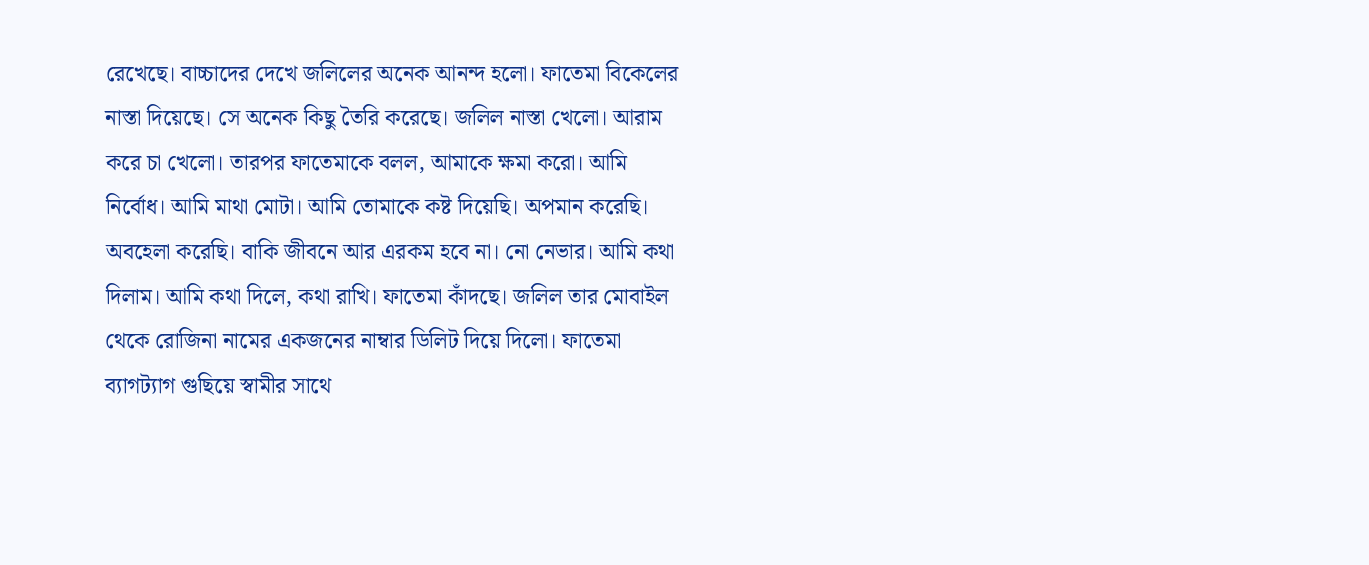রেখেছে। বাচ্চাদের দেখে জলিলের অনেক আনন্দ হলো। ফাতেমা বিকেলের নাস্তা দিয়েছে। সে অনেক কিছু তৈরি করেছে। জলিল নাস্তা খেলো। আরাম করে চা খেলো। তারপর ফাতেমাকে বলল, আমাকে ক্ষমা করো। আমি নির্বোধ। আমি মাথা মোটা। আমি তোমাকে কষ্ট দিয়েছি। অপমান করেছি। অবহেলা করেছি। বাকি জীবনে আর এরকম হবে না। নো নেভার। আমি কথা দিলাম। আমি কথা দিলে, কথা রাখি। ফাতেমা কাঁদছে। জলিল তার মোবাইল থেকে রোজিনা নামের একজনের নাম্বার ডিলিট দিয়ে দিলো। ফাতেমা ব্যাগট্যাগ গুছিয়ে স্বামীর সাথে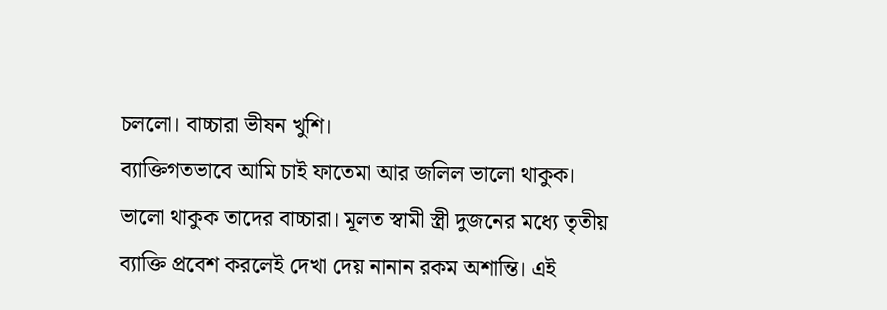চললো। বাচ্চারা ভীষন খুশি।
ব্যাক্তিগতভাবে আমি চাই ফাতেমা আর জলিল ভালো থাকুক। ভালো থাকুক তাদের বাচ্চারা। মূলত স্বামী স্ত্রী দুজনের মধ্যে তৃতীয় ব্যাক্তি প্রবেশ করলেই দেখা দেয় নানান রকম অশান্তি। এই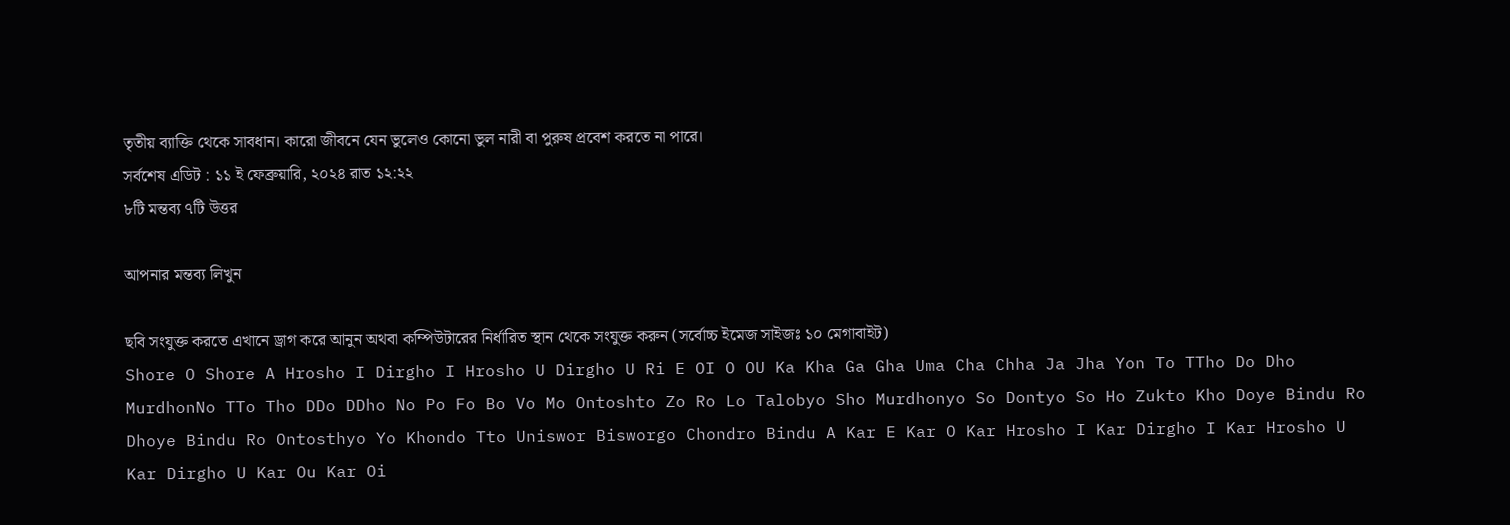তৃতীয় ব্যাক্তি থেকে সাবধান। কারো জীবনে যেন ভুলেও কোনো ভুল নারী বা পুরুষ প্রবেশ করতে না পারে।
সর্বশেষ এডিট : ১১ ই ফেব্রুয়ারি, ২০২৪ রাত ১২:২২
৮টি মন্তব্য ৭টি উত্তর

আপনার মন্তব্য লিখুন

ছবি সংযুক্ত করতে এখানে ড্রাগ করে আনুন অথবা কম্পিউটারের নির্ধারিত স্থান থেকে সংযুক্ত করুন (সর্বোচ্চ ইমেজ সাইজঃ ১০ মেগাবাইট)
Shore O Shore A Hrosho I Dirgho I Hrosho U Dirgho U Ri E OI O OU Ka Kha Ga Gha Uma Cha Chha Ja Jha Yon To TTho Do Dho MurdhonNo TTo Tho DDo DDho No Po Fo Bo Vo Mo Ontoshto Zo Ro Lo Talobyo Sho Murdhonyo So Dontyo So Ho Zukto Kho Doye Bindu Ro Dhoye Bindu Ro Ontosthyo Yo Khondo Tto Uniswor Bisworgo Chondro Bindu A Kar E Kar O Kar Hrosho I Kar Dirgho I Kar Hrosho U Kar Dirgho U Kar Ou Kar Oi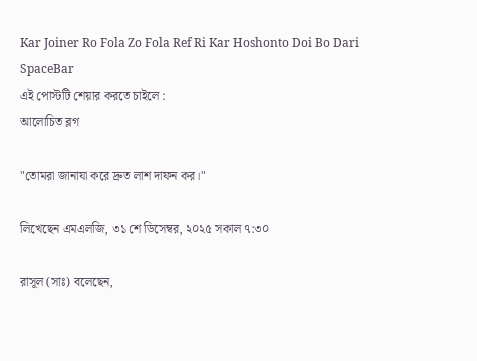Kar Joiner Ro Fola Zo Fola Ref Ri Kar Hoshonto Doi Bo Dari SpaceBar
এই পোস্টটি শেয়ার করতে চাইলে :
আলোচিত ব্লগ

"তোমরা জানাযা করে দ্রুত লাশ দাফন কর।"

লিখেছেন এমএলজি, ৩১ শে ডিসেম্বর, ২০২৫ সকাল ৭:৩০

রাসূল (সাঃ) বলেছেন,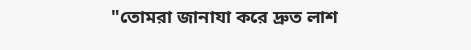"তোমরা জানাযা করে দ্রুত লাশ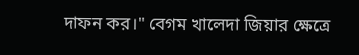দাফন কর।" বেগম খালেদা জিয়ার ক্ষেত্রে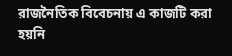রাজনৈতিক বিবেচনায় এ কাজটি করা হয়নি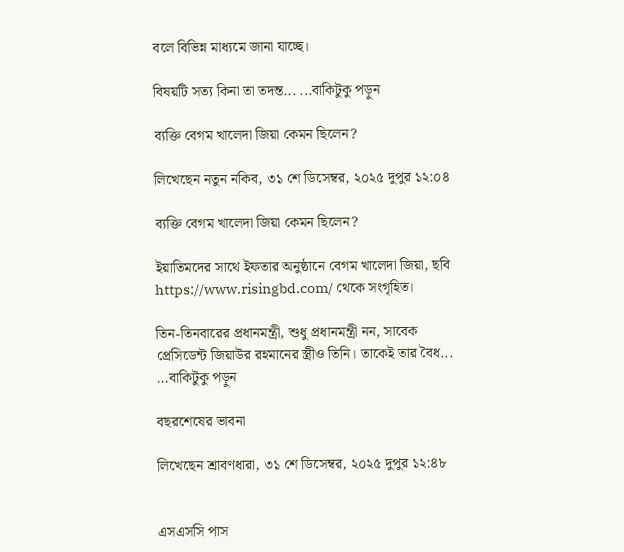বলে বিভিন্ন মাধ্যমে জানা যাচ্ছে।

বিষয়টি সত্য কিনা তা তদন্ত... ...বাকিটুকু পড়ুন

ব্যক্তি বেগম খালেদা জিয়া কেমন ছিলেন?

লিখেছেন নতুন নকিব, ৩১ শে ডিসেম্বর, ২০২৫ দুপুর ১২:০৪

ব্যক্তি বেগম খালেদা জিয়া কেমন ছিলেন?

ইয়াতিমদের সাথে ইফতার অনুষ্ঠানে বেগম খালেদা জিয়া, ছবি https://www.risingbd.com/ থেকে সংগৃহিত।

তিন-তিনবারের প্রধানমন্ত্রী, শুধু প্রধানমন্ত্রী নন, সাবেক প্রেসিডেন্ট জিয়াউর রহমানের স্ত্রীও তিনি। তাকেই তার বৈধ... ...বাকিটুকু পড়ুন

বছরশেষের ভাবনা

লিখেছেন শ্রাবণধারা, ৩১ শে ডিসেম্বর, ২০২৫ দুপুর ১২:৪৮


এসএসসি পাস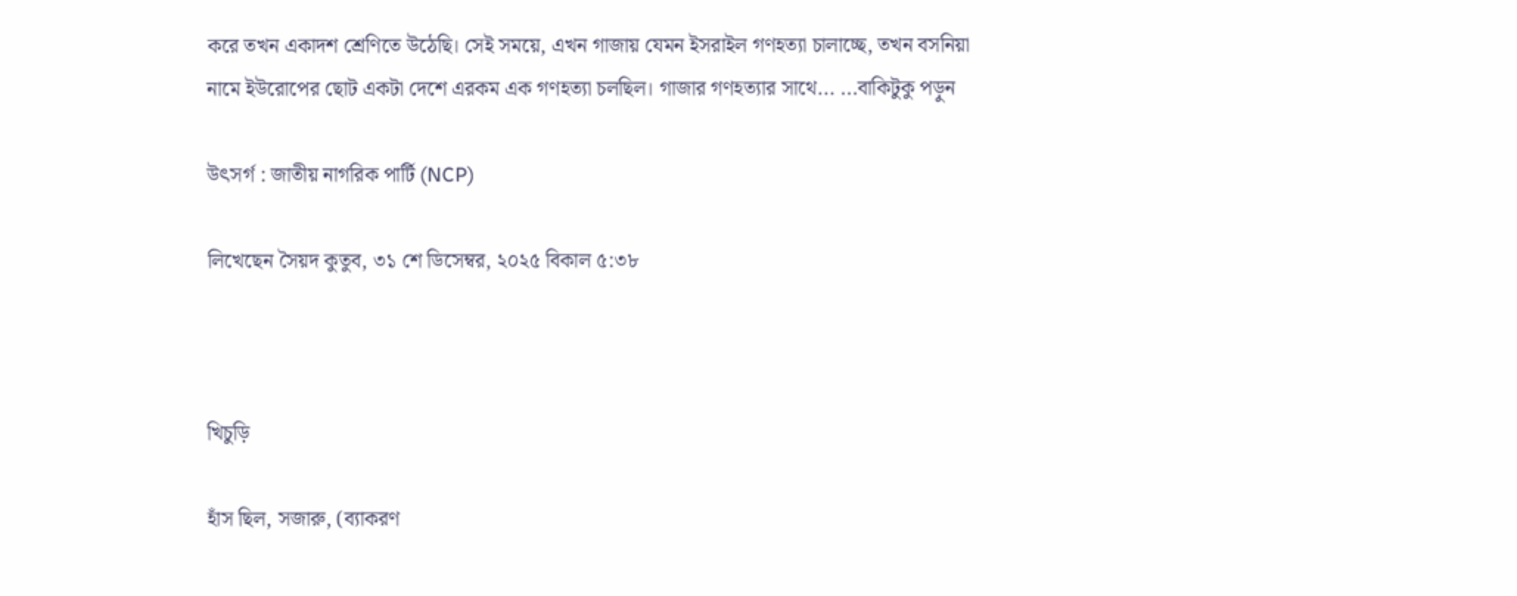করে তখন একাদশ শ্রেণিতে উঠেছি। সেই সময়ে, এখন গাজায় যেমন ইসরাইল গণহত্যা চালাচ্ছে, তখন বসনিয়া নামে ইউরোপের ছোট একটা দেশে এরকম এক গণহত্যা চলছিল। গাজার গণহত্যার সাথে... ...বাকিটুকু পড়ুন

উৎসর্গ : জাতীয় নাগরিক পার্টি (NCP)

লিখেছেন সৈয়দ কুতুব, ৩১ শে ডিসেম্বর, ২০২৫ বিকাল ৫:৩৮



খিচুড়ি

হাঁস ছিল, সজারু, (ব্যাকরণ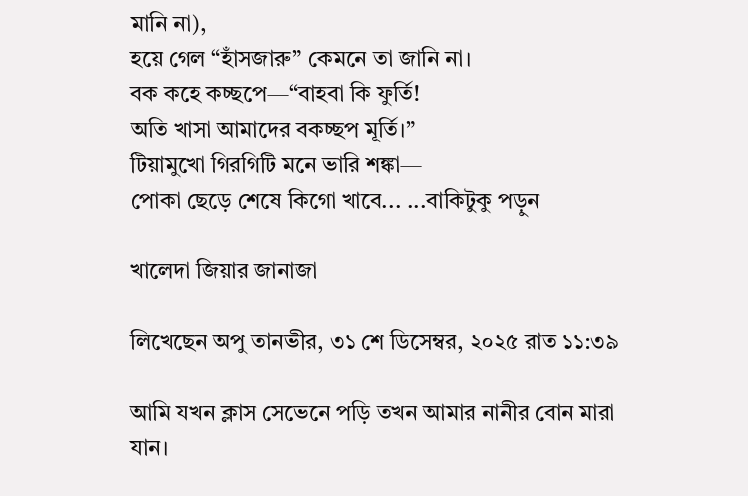মানি না),
হয়ে গেল “হাঁসজারু” কেমনে তা জানি না।
বক কহে কচ্ছপে—“বাহবা কি ফুর্তি!
অতি খাসা আমাদের বকচ্ছপ মূর্তি।”
টিয়ামুখো গিরগিটি মনে ভারি শঙ্কা—
পোকা ছেড়ে শেষে কিগো খাবে... ...বাকিটুকু পড়ুন

খালেদা জিয়ার জানাজা

লিখেছেন অপু তানভীর, ৩১ শে ডিসেম্বর, ২০২৫ রাত ১১:৩৯

আমি যখন ক্লাস সেভেনে পড়ি তখন আমার নানীর বোন মারা যান।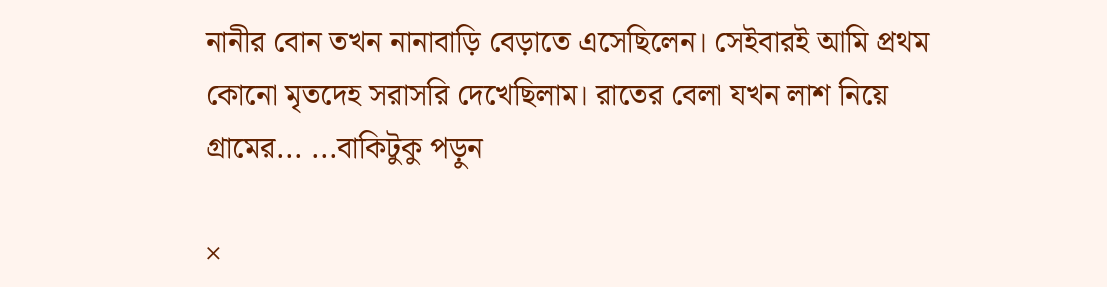নানীর বোন তখন নানাবাড়ি বেড়াতে এসেছিলেন। সেইবারই আমি প্রথম কোনো মৃতদেহ সরাসরি দেখেছিলাম। রাতের বেলা যখন লাশ নিয়ে গ্রামের... ...বাকিটুকু পড়ুন

×